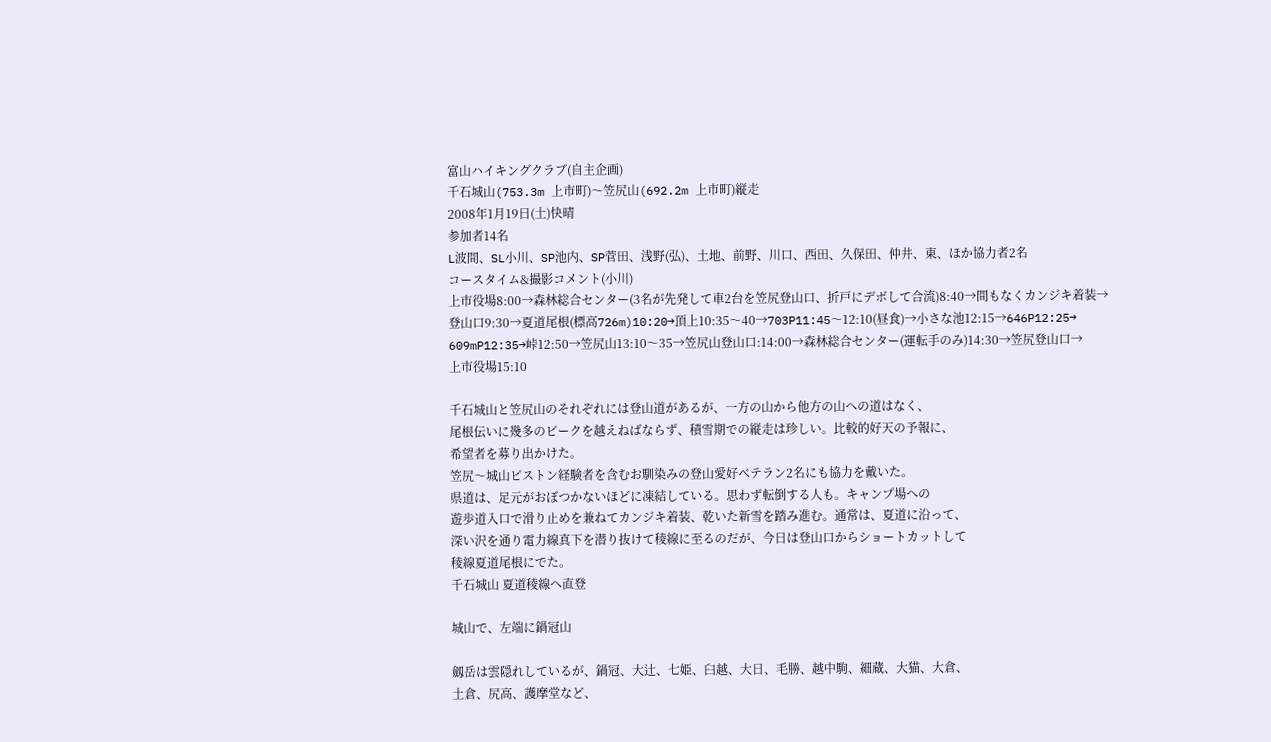富山ハイキングクラブ(自主企画)
千石城山(753.3m 上市町)〜笠尻山(692.2m 上市町)縦走
2008年1月19日(土)快晴
参加者14名
L波間、SL小川、SP池内、SP菅田、浅野(弘)、土地、前野、川口、西田、久保田、仲井、東、ほか協力者2名
コースタイム&撮影コメント(小川)
上市役場8:00→森林総合センター(3名が先発して車2台を笠尻登山口、折戸にデボして合流)8:40→間もなくカンジキ着装→
登山口9:30→夏道尾根(標高726m)10:20→頂上10:35〜40→703P11:45〜12:10(昼食)→小さな池12:15→646P12:25→
609mP12:35→峠12:50→笠尻山13:10〜35→笠尻山登山口:14:00→森林総合センター(運転手のみ)14:30→笠尻登山口→
上市役場15:10

千石城山と笠尻山のそれぞれには登山道があるが、一方の山から他方の山への道はなく、
尾根伝いに幾多のピークを越えねばならず、積雪期での縦走は珍しい。比較的好天の予報に、
希望者を募り出かけた。
笠尻〜城山ピストン経験者を含むお馴染みの登山愛好ベテラン2名にも協力を戴いた。
県道は、足元がおぼつかないほどに凍結している。思わず転倒する人も。キャンプ場への
遊歩道入口で滑り止めを兼ねてカンジキ着装、乾いた新雪を踏み進む。通常は、夏道に沿って、
深い沢を通り電力線真下を潜り抜けて稜線に至るのだが、今日は登山口からショートカットして
稜線夏道尾根にでた。
千石城山 夏道稜線へ直登

城山で、左端に鍋冠山

劔岳は雲隠れしているが、鍋冠、大辻、七姫、臼越、大日、毛勝、越中駒、細蔵、大猫、大倉、
土倉、尻高、護摩堂など、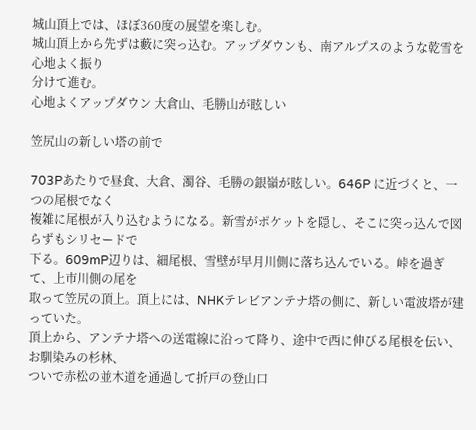城山頂上では、ほぼ360度の展望を楽しむ。
城山頂上から先ずは藪に突っ込む。アップダウンも、南アルプスのような乾雪を心地よく振り
分けて進む。
心地よくアップダウン 大倉山、毛勝山が眩しい

笠尻山の新しい塔の前で

703Pあたりで昼食、大倉、濁谷、毛勝の銀嶺が眩しい。646P に近づくと、一つの尾根でなく
複雑に尾根が入り込むようになる。新雪がポケットを隠し、そこに突っ込んで図らずもシリセードで
下る。609mP辺りは、細尾根、雪壁が早月川側に落ち込んでいる。峠を過ぎて、上市川側の尾を
取って笠尻の頂上。頂上には、NHKテレビアンテナ塔の側に、新しい電波塔が建っていた。
頂上から、アンテナ塔への送電線に沿って降り、途中で西に伸びる尾根を伝い、お馴染みの杉林、
ついで赤松の並木道を通過して折戸の登山口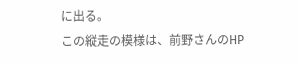に出る。
この縦走の模様は、前野さんのHP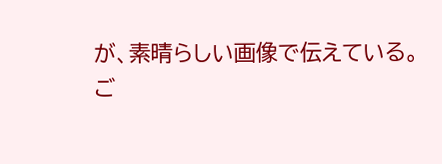が、素晴らしい画像で伝えている。
ご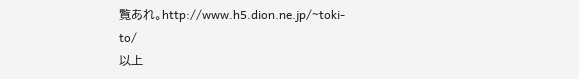覧あれ。http://www.h5.dion.ne.jp/~toki-to/
以上